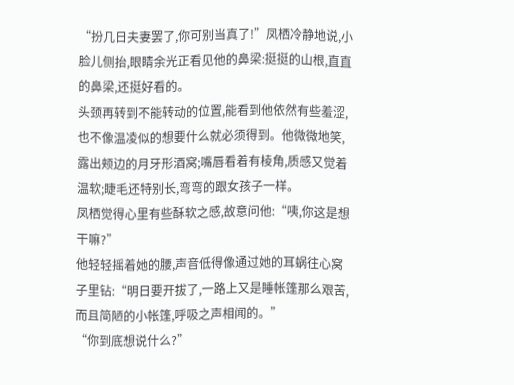“扮几日夫妻罢了,你可别当真了!”凤栖冷静地说,小脸儿侧抬,眼睛余光正看见他的鼻梁:挺挺的山根,直直的鼻梁,还挺好看的。
头颈再转到不能转动的位置,能看到他依然有些羞涩,也不像温凌似的想要什么就必须得到。他微微地笑,露出颊边的月牙形酒窝;嘴唇看着有棱角,质感又觉着温软;睫毛还特别长,弯弯的跟女孩子一样。
凤栖觉得心里有些酥软之感,故意问他:“咦,你这是想干嘛?”
他轻轻摇着她的腰,声音低得像通过她的耳蜗往心窝子里钻:“明日要开拔了,一路上又是睡帐篷那么艰苦,而且简陋的小帐篷,呼吸之声相闻的。”
“你到底想说什么?”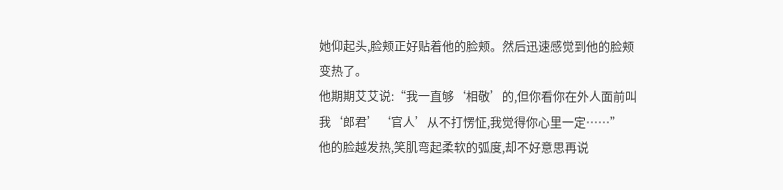她仰起头,脸颊正好贴着他的脸颊。然后迅速感觉到他的脸颊变热了。
他期期艾艾说:“我一直够‘相敬’的,但你看你在外人面前叫我‘郎君’‘官人’从不打愣怔,我觉得你心里一定……”
他的脸越发热,笑肌弯起柔软的弧度,却不好意思再说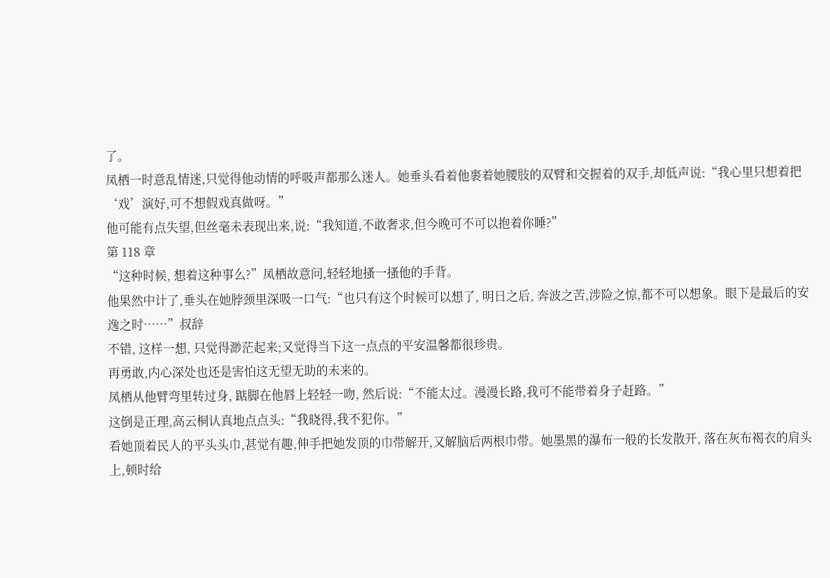了。
凤栖一时意乱情迷,只觉得他动情的呼吸声都那么迷人。她垂头看着他裹着她腰肢的双臂和交握着的双手,却低声说:“我心里只想着把‘戏’演好,可不想假戏真做呀。”
他可能有点失望,但丝毫未表现出来,说:“我知道,不敢奢求,但今晚可不可以抱着你睡?”
第 118 章
“这种时候, 想着这种事么?”凤栖故意问,轻轻地搔一搔他的手背。
他果然中计了,垂头在她脖颈里深吸一口气:“也只有这个时候可以想了, 明日之后, 奔波之苦,涉险之惊,都不可以想象。眼下是最后的安逸之时……”叔辞
不错, 这样一想, 只觉得渺茫起来;又觉得当下这一点点的平安温馨都很珍贵。
再勇敢,内心深处也还是害怕这无望无助的未来的。
凤栖从他臂弯里转过身, 踮脚在他唇上轻轻一吻, 然后说:“不能太过。漫漫长路,我可不能带着身子赶路。”
这倒是正理,高云桐认真地点点头:“我晓得,我不犯你。”
看她顶着民人的平头头巾,甚觉有趣,伸手把她发顶的巾带解开,又解脑后两根巾带。她墨黑的瀑布一般的长发散开, 落在灰布褐衣的肩头上,顿时给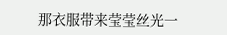那衣服带来莹莹丝光一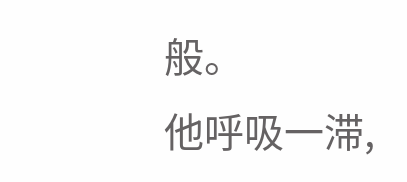般。
他呼吸一滞,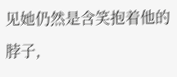见她仍然是含笑抱着他的脖子,